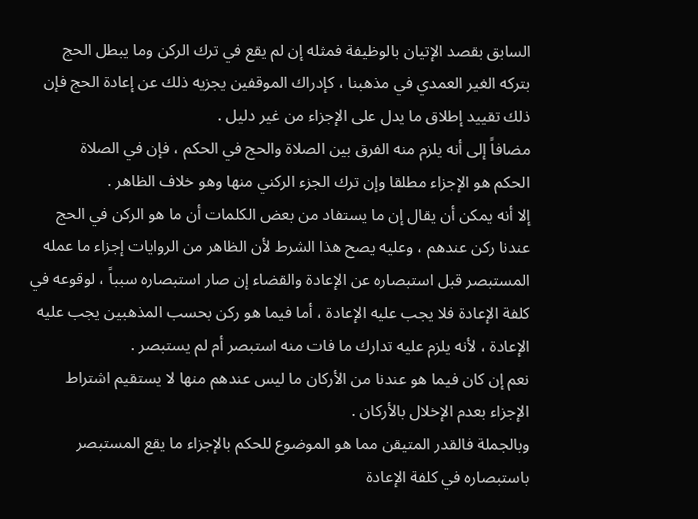السابق بقصد الإتيان بالوظيفة فمثله إن لم يقع في ترك الركن وما يبطل الحج
بتركه الغير العمدي في مذهبنا ، كإدراك الموقفين يجزيه ذلك عن إعادة الحج فإن
ذلك تقييد إطلاق ما يدل على الإجزاء من غير دليل .
مضافاً إلى أنه يلزم منه الفرق بين الصلاة والحج في الحكم ، فإن في الصلاة
الحكم هو الإجزاء مطلقا وإن ترك الجزء الركني منها وهو خلاف الظاهر .
إلا أنه يمكن أن يقال إن ما يستفاد من بعض الكلمات أن ما هو الركن في الحج
عندنا ركن عندهم ، وعليه يصح هذا الشرط لأن الظاهر من الروايات إجزاء ما عمله
المستبصر قبل استبصاره عن الإعادة والقضاء إن صار استبصاره سبباً ، لوقوعه في
كلفة الإعادة فلا يجب عليه الإعادة ، أما فيما هو ركن بحسب المذهبين يجب عليه
الإعادة ، لأنه يلزم عليه تدارك ما فات منه استبصر أم لم يستبصر .
نعم إن كان فيما هو عندنا من الأركان ما ليس عندهم منها لا يستقيم اشتراط
الإجزاء بعدم الإخلال بالأركان .
وبالجملة فالقدر المتيقن مما هو الموضوع للحكم بالإجزاء ما يقع المستبصر
باستبصاره في كلفة الإعادة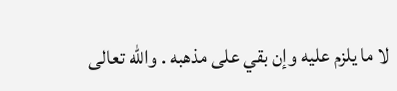لا ما يلزم عليه وإن بقي على مذهبه . والله تعالى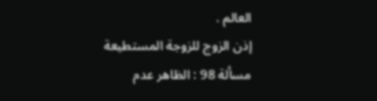العالم .
إذن الزوج للزوجة المستطيعة
مسألة 98 : الظاهر عدم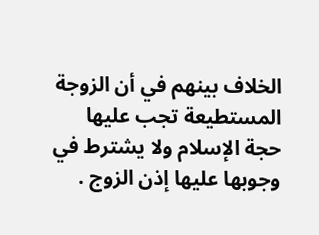الخلاف بينهم في أن الزوجة المستطيعة تجب عليها
حجة الإسلام ولا يشترط في وجوبها عليها إذن الزوج .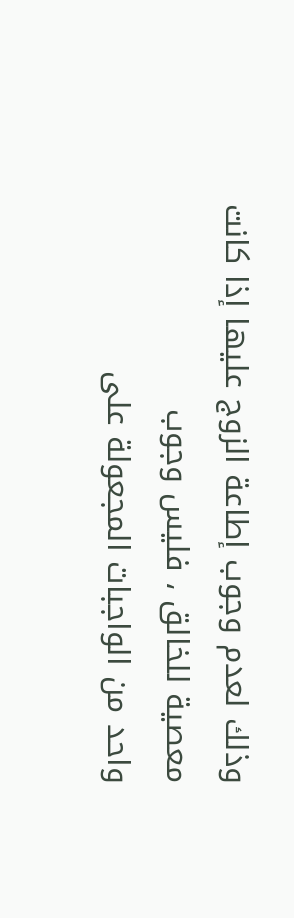وذلك لعدم وجوب إطاعة الزوج عليها إذا كانت معصية للخالق ، فليس وجوب
واحد من الواجبات المجعولة على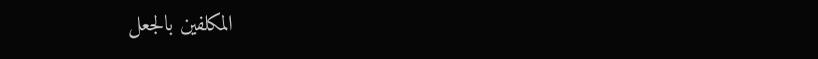المكلفين بالجعل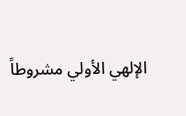الإلهي الأولي مشروطاً